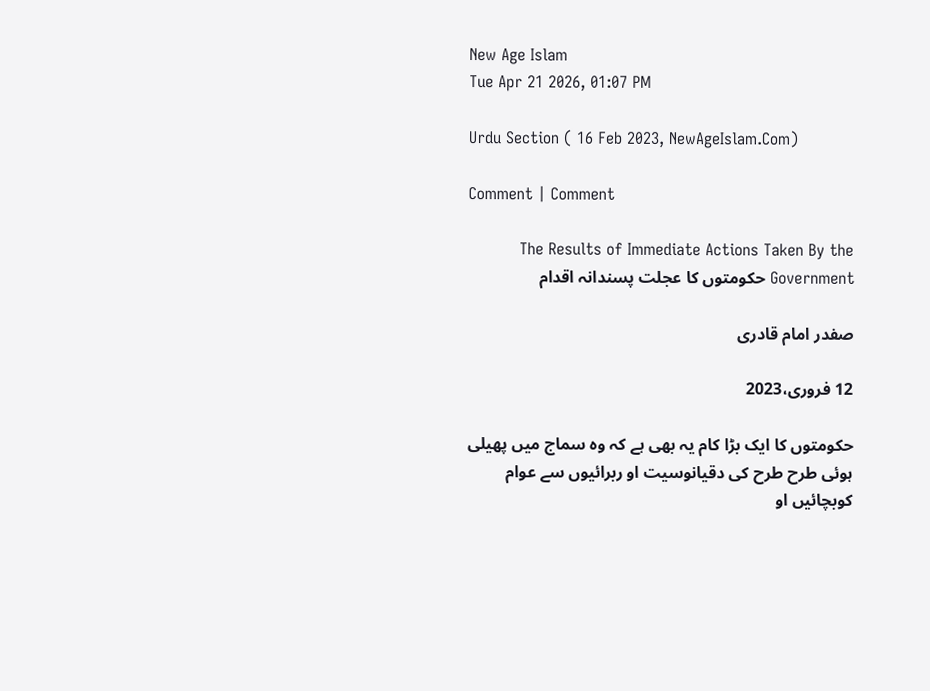New Age Islam
Tue Apr 21 2026, 01:07 PM

Urdu Section ( 16 Feb 2023, NewAgeIslam.Com)

Comment | Comment

The Results of Immediate Actions Taken By the Government حکومتوں کا عجلت پسندانہ اقدام

صفدر امام قادری

12 فروری،2023

حکومتوں کا ایک بڑا کام یہ بھی ہے کہ وہ سماج میں پھیلی ہوئی طرح طرح کی دقیانوسیت او ربرائیوں سے عوام کوبچائیں او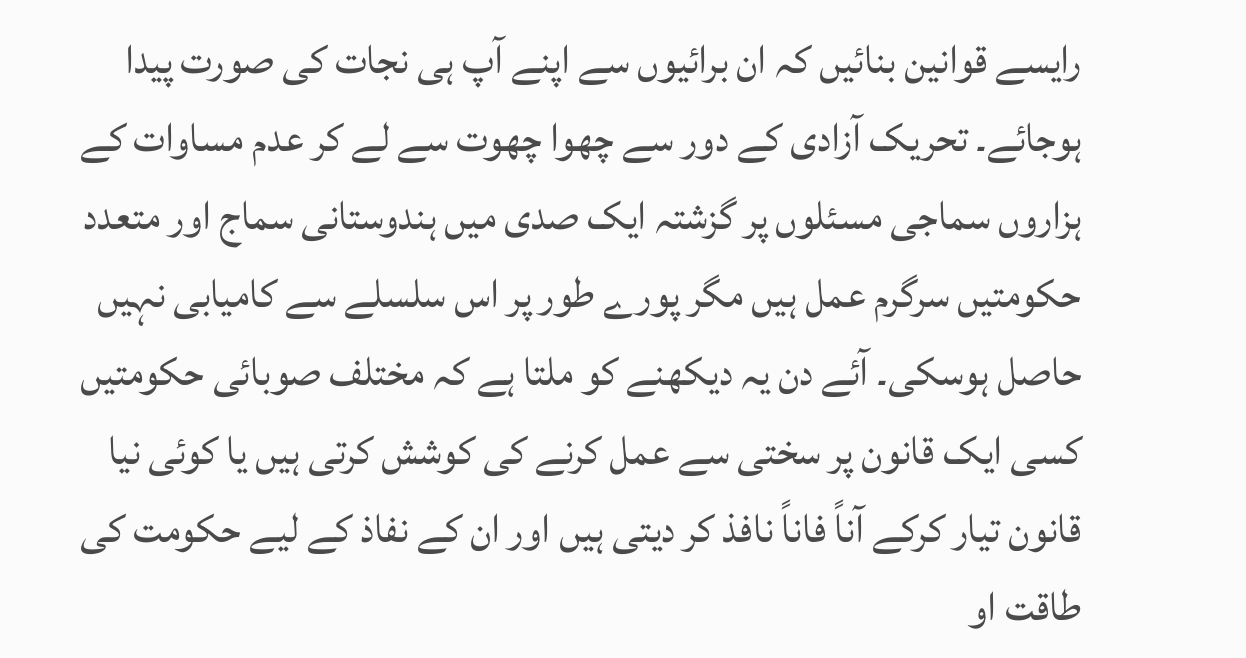رایسے قوانین بنائیں کہ ان برائیوں سے اپنے آپ ہی نجات کی صورت پیدا ہوجائے۔ تحریک آزادی کے دور سے چھوا چھوت سے لے کر عدم مساوات کے ہزاروں سماجی مسئلوں پر گزشتہ ایک صدی میں ہندوستانی سماج اور متعدد حکومتیں سرگرم عمل ہیں مگر پورے طور پر اس سلسلے سے کامیابی نہیں حاصل ہوسکی۔ آئے دن یہ دیکھنے کو ملتا ہے کہ مختلف صوبائی حکومتیں کسی ایک قانون پر سختی سے عمل کرنے کی کوشش کرتی ہیں یا کوئی نیا قانون تیار کرکے آناً فاناً نافذ کر دیتی ہیں اور ان کے نفاذ کے لیے حکومت کی طاقت او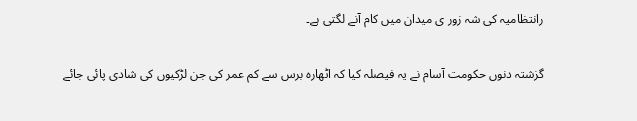رانتظامیہ کی شہ زور ی میدان میں کام آنے لگتی ہے۔

گزشتہ دنوں حکومت آسام نے یہ فیصلہ کیا کہ اٹھارہ برس سے کم عمر کی جن لڑکیوں کی شادی پائی جائے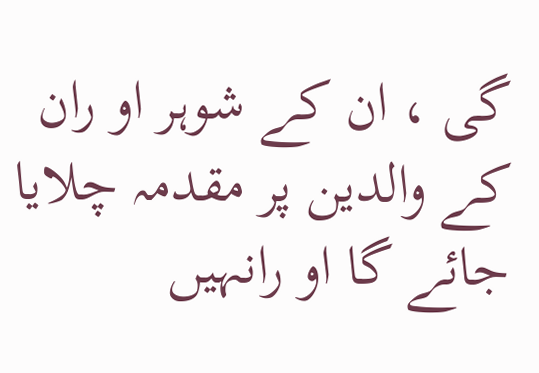گی ، ان کے شوہر او ران کے والدین پر مقدمہ چلایا جائے گا او رانہیں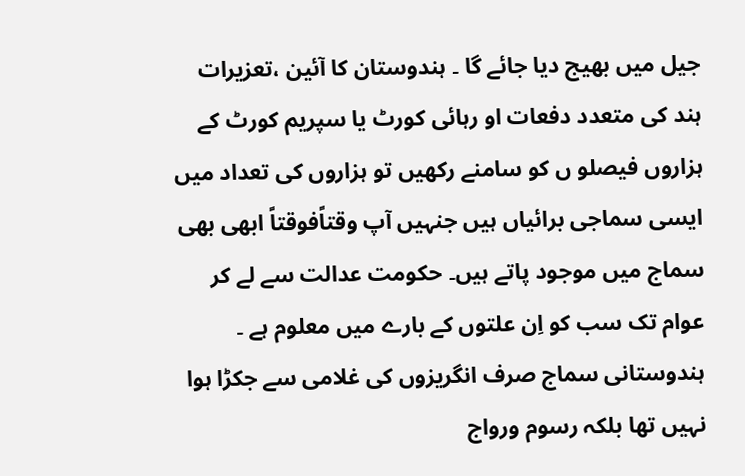جیل میں بھیج دیا جائے گا ۔ ہندوستان کا آئین ،تعزیرات ہند کی متعدد دفعات او رہائی کورٹ یا سپریم کورٹ کے ہزاروں فیصلو ں کو سامنے رکھیں تو ہزاروں کی تعداد میں ایسی سماجی برائیاں ہیں جنہیں آپ وقتاًفوقتاً ابھی بھی سماج میں موجود پاتے ہیں۔ حکومت عدالت سے لے کر عوام تک سب کو اِن علتوں کے بارے میں معلوم ہے ۔ ہندوستانی سماج صرف انگریزوں کی غلامی سے جکڑا ہوا نہیں تھا بلکہ رسوم ورواج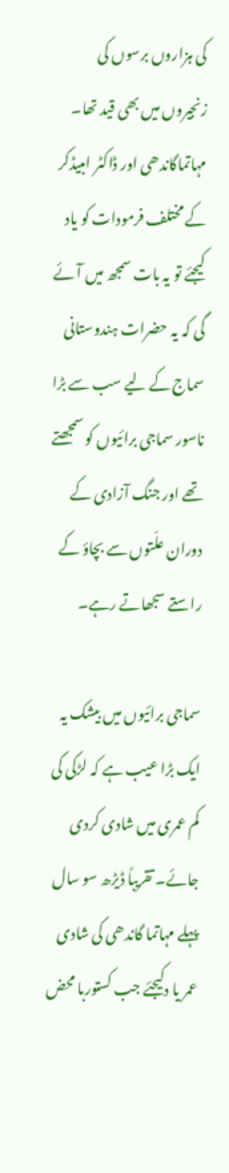کی ہزاروں برسوں کی زنجیروں میں بھی قید تھا۔ مہاتماگاندھی اور ڈاکٹر امبیڈکر کے مختلف فرمودات کو یاد کیجئے تو یہ بات سمجھ میں آئے گی کہ یہ حضرات ہندوستانی سماج کے لیے سب سے بڑا ناسور سماجی برائیوں کو سمجھتے تھے اور جنگ آزادی کے دوران علّتوں سے بچاؤ کے راستے سجھاتے رہے۔

سماجی برائیوں میں بیشک یہ ایک بڑا عیب ہے کہ لڑکی کی کم عمری میں شادی کردی جائے۔ تقریباً ڈیڑھ سو سال پہلے مہاتما گاندھی کی شادی عمر یا دکیجئے جب کستوربا محض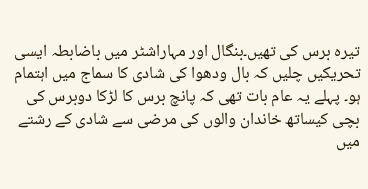تیرہ برس کی تھیں۔بنگال اور مہاراشٹر میں باضابطہ ایسی تحریکیں چلیں کہ بال ودھوا کی شادی کا سماج میں اہتمام ہو۔ پہلے یہ عام بات تھی کہ پانچ برس کا لڑکا دوبرس کی بچی کیساتھ خاندان والوں کی مرضی سے شادی کے رشتے میں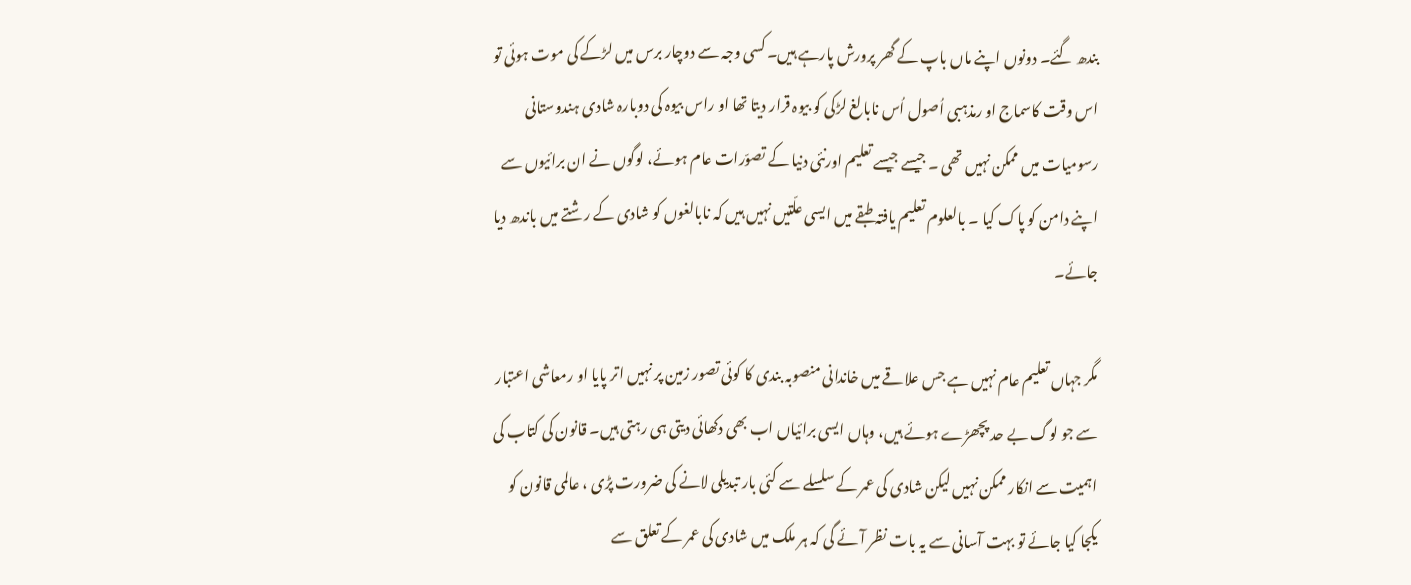بندھ گئے۔ دونوں اپنے ماں باپ کے گھر پرورش پارہے ہیں۔ کسی وجہ سے دوچار برس میں لڑکے کی موت ہوئی تو اس وقت کاسماج او رمذہبی اُصول اُس نابالغ لڑکی کو بیوہ قرار دیتا تھا او راس بیوہ کی دوبارہ شادی ہندوستانی رسومیات میں ممکن نہیں تھی ۔ جیسے جیسے تعلیم اورنئی دنیا کے تصوّرات عام ہوئے، لوگوں نے ان برائیوں سے اپنے دامن کو پاک کیا ۔ بالعلوم تعلیم یافتہ طبقے میں ایسی علّتیں نہیں ہیں کہ نابالغوں کو شادی کے رشتے میں باندھ دیا جائے۔

مگر جہاں تعلیم عام نہیں ہے جس علاقے میں خاندانی منصوبہ بندی کا کوئی تصور زمین پر نہیں اتر پایا او رمعاشی اعتبار سے جو لوگ بے حد پچھڑے ہوئے ہیں، وہاں ایسی برائیاں اب بھی دکھائی دیتی ہی رہتی ہیں۔ قانون کی کتاب کی اہمیت سے انکار ممکن نہیں لیکن شادی کی عمر کے سلسلے سے کئی بار تبدیلی لانے کی ضرورت پڑی ، عالمی قانون کو یکجا کیا جائے تو بہت آسانی سے یہ بات نظر آئے گی کہ ہر ملک میں شادی کی عمر کے تعلق سے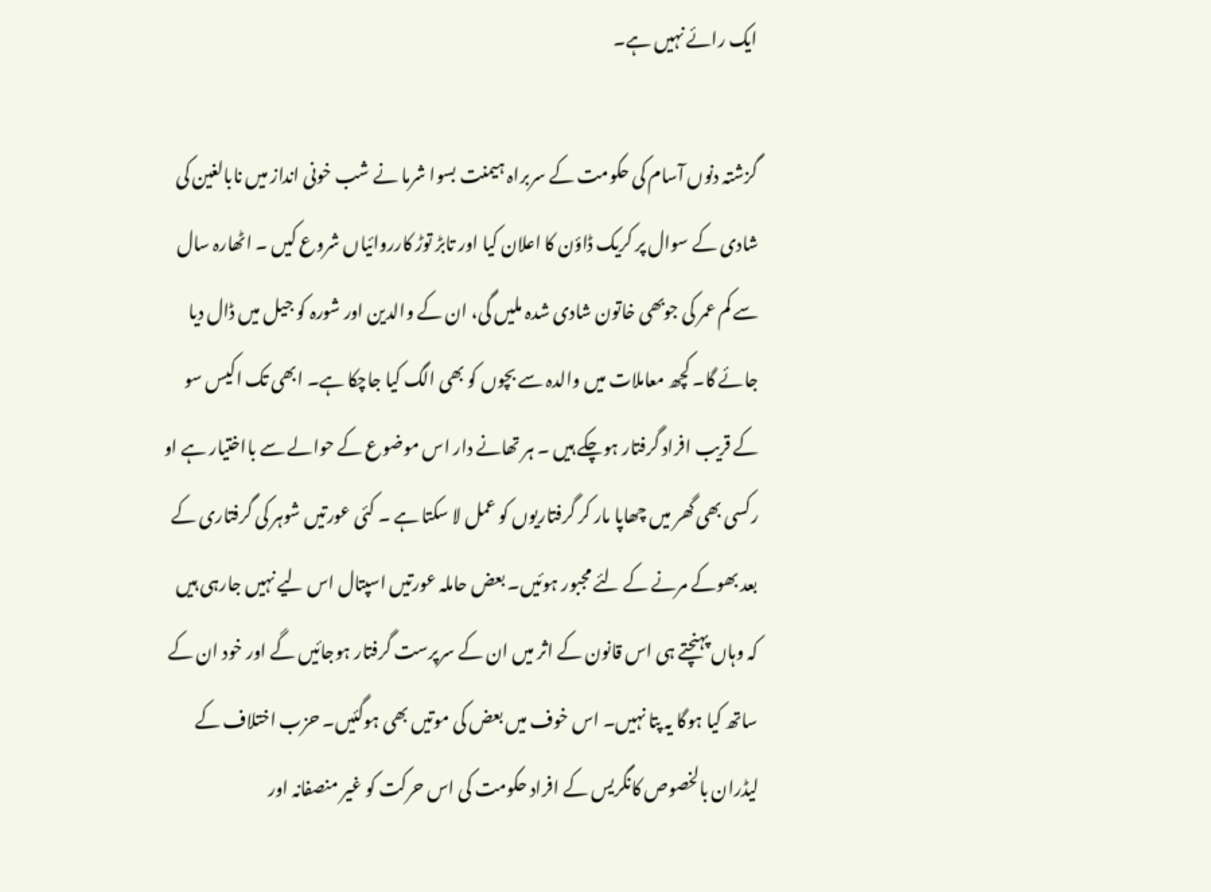ایک رائے نہیں ہے۔

گزشتہ دنوں آسام کی حکومت کے سربراہ ہیمنت بسوا شرما نے شب خونی انداز میں نابالغین کی شادی کے سوال پر کریک ڈاؤن کا اعلان کیا اور تابڑ توڑ کارروائیاں شروع کیں ۔ اٹھارہ سال سے کم عمر کی جوبھی خاتون شادی شدہ ملیں گی، ان کے والدین اور شورہ کو جیل میں ڈال دیا جائے گا۔ کچھ معاملات میں والدہ سے بچوں کو بھی الگ کیا جاچکا ہے۔ ابھی تک اکیس سو کے قریب افراد گرفتار ہوچکے ہیں ۔ ہر تھانے دار اس موضوع کے حوالے سے بااختیار ہے او رکسی بھی گھر میں چھاپا مار کر گرفتاریوں کو عمل لا سکتا ہے ۔ کئی عورتیں شوہر کی گرفتاری کے بعد بھوکے مرنے کے لئے مجبور ہوئیں۔ بعض حاملہ عورتیں اسپتال اس لیے نہیں جارہی ہیں کہ وہاں پہنچتے ہی اس قانون کے اثر میں ان کے سرپرست گرفتار ہوجائیں گے اور خود ان کے ساتھ کیا ہوگا یہ پتا نہیں۔ اس خوف میں بعض کی موتیں بھی ہوگئیں۔ حزب اختلاف کے لیڈران بالخصوص کانگریس کے افراد حکومت کی اس حرکت کو غیر منصفانہ اور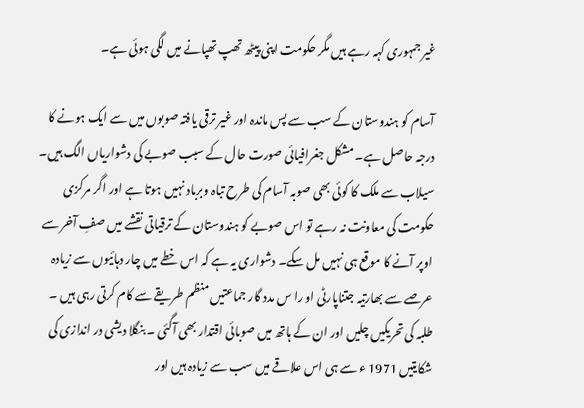غیر جمہوری کہہ رہے ہیں مگر حکومت اپنی پیٹھ تھپ تھپانے میں لگی ہوئی ہے۔

آسام کو ہندوستان کے سب سے پس ماندہ اور غیر ترقی یافتہ صوبوں میں سے ایک ہونے کا درجہ حاصل ہے۔ مشکل جغرافیائی صورت حال کے سبب صوبے کی دشواریاں الگ ہیں۔ سیلاب سے ملک کا کوئی بھی صوبہ آسام کی طرح تباہ وبرباد نہیں ہوتا ہے اور اگر مرکزی حکومت کی معاونت نہ رہے تو اس صوبے کو ہندوستان کے ترقیاتی نقشے میں صفِ آخر سے اوپر آنے کا موقع ہی نہیں مل سکے۔ دشواری یہ ہے کہ اس خطے میں چار دہائیوں سے زیادہ عرصے سے بھارتیہ جتناپارٹی او را س مدد گار جماعتیں منظم طریقے سے کام کرتی رہی ہیں ۔ طلبہ کی تحریکیں چلیں اور ان کے ہاتھ میں صوبائی اقتدار بھی آگئی ۔ بنگلا دیشی در اندازی کی شکایتیں 1971 ء سے ہی اس علاقے میں سب سے زیادہ ہیں اور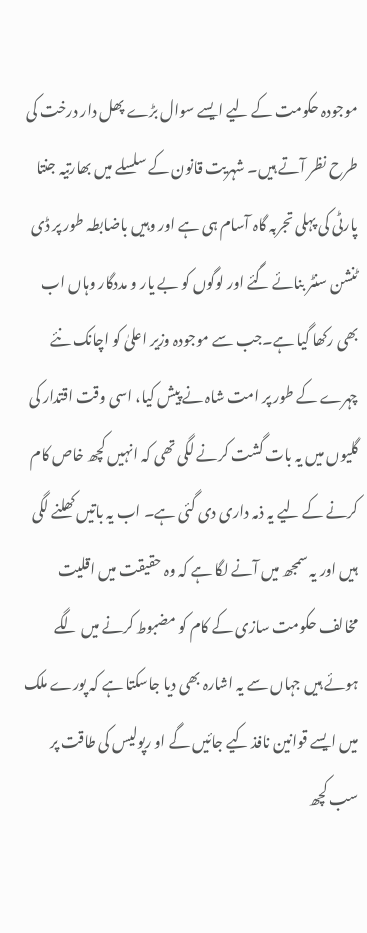موجودہ حکومت کے لیے ایسے سوال بڑے پھل دار درخت کی طرح نظر آتے ہیں۔ شہریت قانون کے سلسلے میں بھارتیہ جنتا پارٹی کی پہلی تجربہ گاہ آسام ہی ہے اور وہیں باضابطہ طور پر ڈی ٹنشن سنٹر بنائے گئے اور لوگوں کو بے یار و مددگار وہاں اب بھی رکھا گیا ہے۔جب سے موجودہ وزیر اعلیٰ کو اچانک نئے چہرے کے طور پر امت شاہ نے پیش کیا، اسی وقت اقتدار کی گلیوں میں یہ بات گشت کرنے لگی تھی کہ انہیں کچھ خاص کام کرنے کے لیے یہ ذمہ داری دی گئی ہے۔ اب یہ باتیں کھلنے لگی ہیں اور یہ سمجھ میں آنے لگا ہے کہ وہ حقیقت میں اقلیت مخالف حکومت سازی کے کام کو مضبوط کرنے میں لگے ہوئے ہیں جہاں سے یہ اشارہ بھی دیا جاسکتا ہے کہ پورے ملک میں ایسے قوانین نافذ کیے جائیں گے او رپولیس کی طاقت پر سب کچھ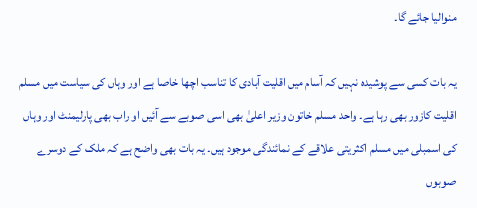منوالیا جائے گا۔

یہ بات کسی سے پوشیدہ نہیں کہ آسام میں اقلیت آبادی کا تناسب اچھا خاصا ہے اور وہاں کی سیاست میں مسلم اقلیت کازور بھی رہا ہے۔ واحد مسلم خاتون وزیر اعلیٰ بھی اسی صوبے سے آئیں او راب بھی پارلیمنٹ اور وہاں کی اسمبلی میں مسلم اکثریتی علاقے کے نمائندگی موجود ہیں۔ یہ بات بھی واضح ہے کہ ملک کے دوسرے صوبوں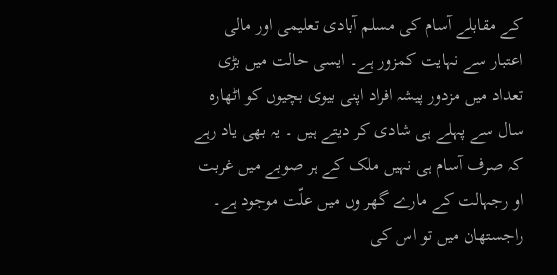کے مقابلے آسام کی مسلم آبادی تعلیمی اور مالی اعتبار سے نہایت کمزور ہے۔ ایسی حالت میں بڑی تعداد میں مزدور پیشہ افراد اپنی بیوی بچیوں کو اٹھارہ سال سے پہلے ہی شادی کر دیتے ہیں ۔ یہ بھی یاد رہے کہ صرف آسام ہی نہیں ملک کے ہر صوبے میں غربت او رجہالت کے مارے گھر وں میں علّت موجود ہے۔ راجستھان میں تو اس کی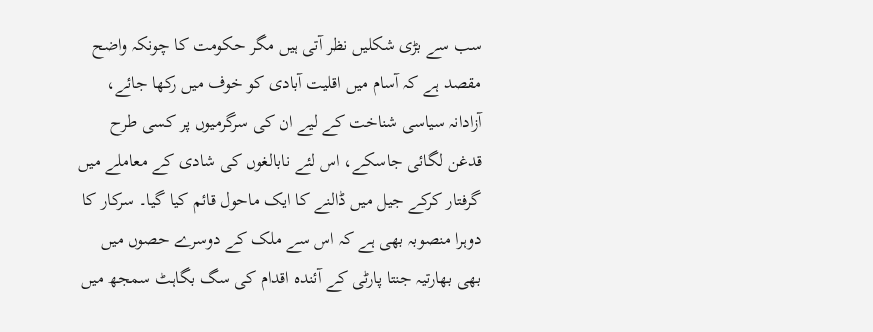سب سے بڑی شکلیں نظر آتی ہیں مگر حکومت کا چونکہ واضح مقصد ہے کہ آسام میں اقلیت آبادی کو خوف میں رکھا جائے، آزادانہ سیاسی شناخت کے لیے ان کی سرگرمیوں پر کسی طرح قدغن لگائی جاسکے، اس لئے نابالغوں کی شادی کے معاملے میں گرفتار کرکے جیل میں ڈالنے کا ایک ماحول قائم کیا گیا۔ سرکار کا دوہرا منصوبہ بھی ہے کہ اس سے ملک کے دوسرے حصوں میں بھی بھارتیہ جنتا پارٹی کے آئندہ اقدام کی سگ بگاہٹ سمجھ میں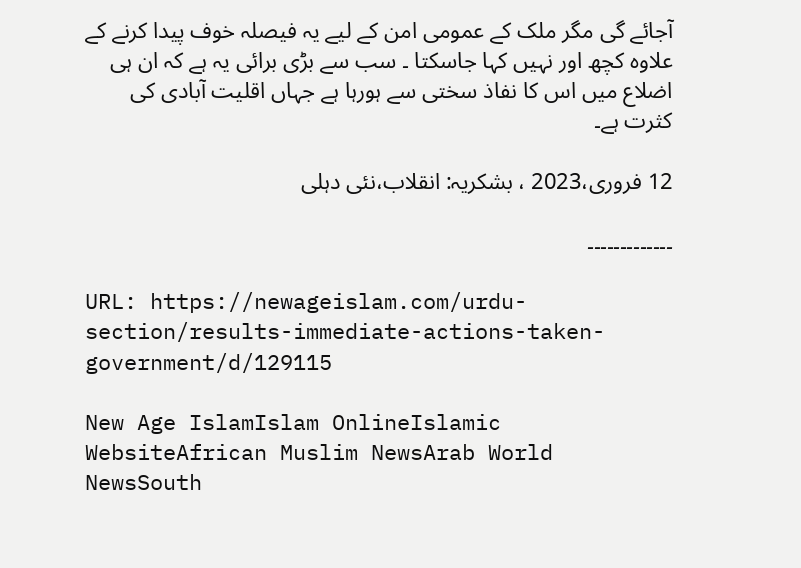آجائے گی مگر ملک کے عمومی امن کے لیے یہ فیصلہ خوف پیدا کرنے کے علاوہ کچھ اور نہیں کہا جاسکتا ۔ سب سے بڑی برائی یہ ہے کہ ان ہی اضلاع میں اس کا نفاذ سختی سے ہورہا ہے جہاں اقلیت آبادی کی کثرت ہے۔

12 فروری،2023 ، بشکریہ: انقلاب،نئی دہلی

۔۔۔۔۔۔۔۔۔۔۔۔۔

URL: https://newageislam.com/urdu-section/results-immediate-actions-taken-government/d/129115

New Age IslamIslam OnlineIslamic WebsiteAfrican Muslim NewsArab World NewsSouth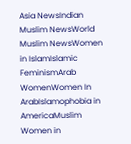Asia NewsIndian Muslim NewsWorld Muslim NewsWomen in IslamIslamic FeminismArab WomenWomen In ArabIslamophobia in AmericaMuslim Women in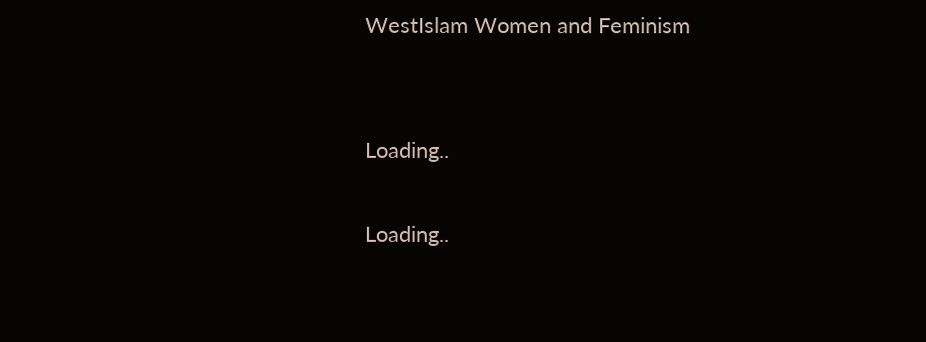WestIslam Women and Feminism


Loading..

Loading..